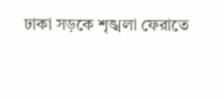ঢাকা সড়কে শৃঙ্খলা ফেরাতে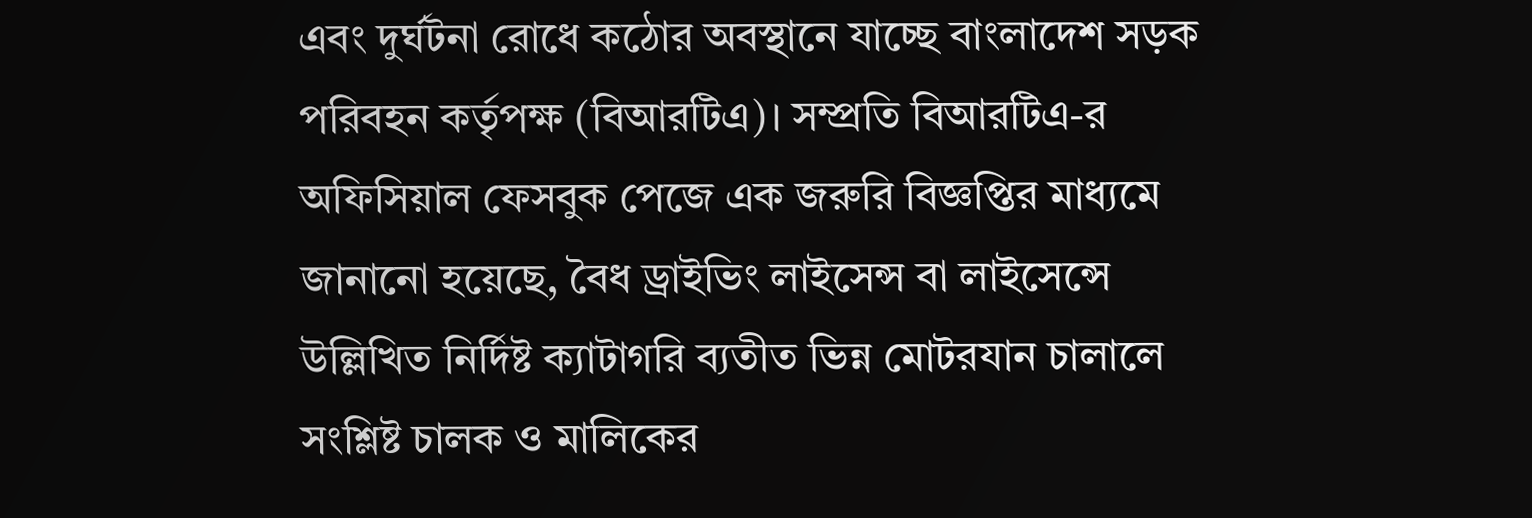এবং দুর্ঘটনা রোধে কঠোর অবস্থানে যাচ্ছে বাংলাদেশ সড়ক পরিবহন কর্তৃপক্ষ (বিআরটিএ)। সম্প্রতি বিআরটিএ-র অফিসিয়াল ফেসবুক পেজে এক জরুরি বিজ্ঞপ্তির মাধ্যমে জানানো হয়েছে, বৈধ ড্রাইভিং লাইসেন্স বা লাইসেন্সে উল্লিখিত নির্দিষ্ট ক্যাটাগরি ব্যতীত ভিন্ন মোটরযান চালালে সংশ্লিষ্ট চালক ও মালিকের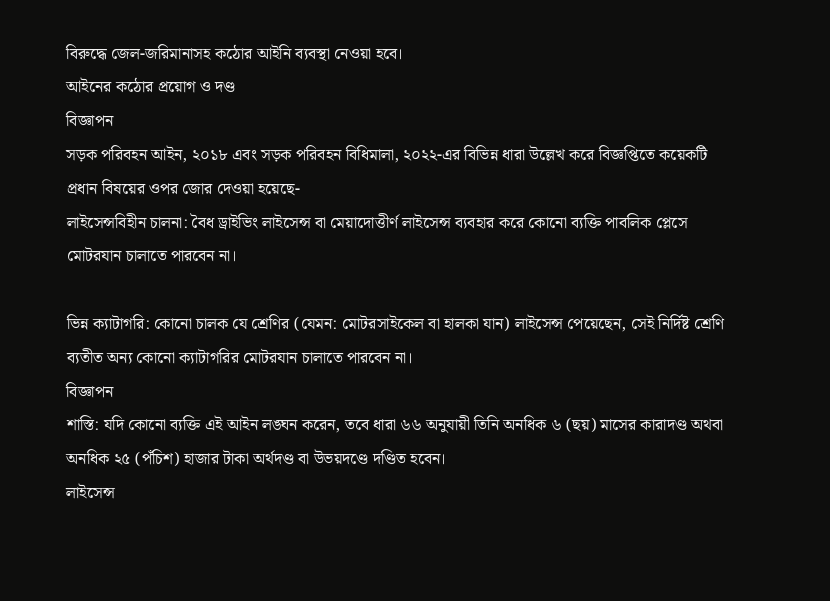বিরুদ্ধে জেল-জরিমানাসহ কঠোর আইনি ব্যবস্থা নেওয়া হবে।
আইনের কঠোর প্রয়োগ ও দণ্ড
বিজ্ঞাপন
সড়ক পরিবহন আইন, ২০১৮ এবং সড়ক পরিবহন বিধিমালা, ২০২২-এর বিভিন্ন ধারা উল্লেখ করে বিজ্ঞপ্তিতে কয়েকটি প্রধান বিষয়ের ওপর জোর দেওয়া হয়েছে-
লাইসেন্সবিহীন চালনা: বৈধ ড্রাইভিং লাইসেন্স বা মেয়াদোত্তীর্ণ লাইসেন্স ব্যবহার করে কোনো ব্যক্তি পাবলিক প্লেসে মোটরযান চালাতে পারবেন না।

ভিন্ন ক্যাটাগরি: কোনো চালক যে শ্রেণির (যেমন: মোটরসাইকেল বা হালকা যান) লাইসেন্স পেয়েছেন, সেই নির্দিষ্ট শ্রেণি ব্যতীত অন্য কোনো ক্যাটাগরির মোটরযান চালাতে পারবেন না।
বিজ্ঞাপন
শাস্তি: যদি কোনো ব্যক্তি এই আইন লঙ্ঘন করেন, তবে ধারা ৬৬ অনুযায়ী তিনি অনধিক ৬ (ছয়) মাসের কারাদণ্ড অথবা অনধিক ২৫ (পঁচিশ) হাজার টাকা অর্থদণ্ড বা উভয়দণ্ডে দণ্ডিত হবেন।
লাইসেন্স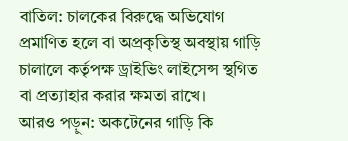বাতিল: চালকের বিরুদ্ধে অভিযোগ প্রমাণিত হলে বা অপ্রকৃতিস্থ অবস্থায় গাড়ি চালালে কর্তৃপক্ষ ড্রাইভিং লাইসেন্স স্থগিত বা প্রত্যাহার করার ক্ষমতা রাখে।
আরও পড়ুন: অকটেনের গাড়ি কি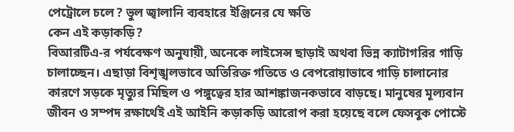পেট্রোলে চলে? ভুল জ্বালানি ব্যবহারে ইঞ্জিনের যে ক্ষতি
কেন এই কড়াকড়ি?
বিআরটিএ-র পর্যবেক্ষণ অনুযায়ী, অনেকে লাইসেন্স ছাড়াই অথবা ভিন্ন ক্যাটাগরির গাড়ি চালাচ্ছেন। এছাড়া বিশৃঙ্খলভাবে অতিরিক্ত গতিতে ও বেপরোয়াভাবে গাড়ি চালানোর কারণে সড়কে মৃত্যুর মিছিল ও পঙ্গুত্বের হার আশঙ্কাজনকভাবে বাড়ছে। মানুষের মূল্যবান জীবন ও সম্পদ রক্ষার্থেই এই আইনি কড়াকড়ি আরোপ করা হয়েছে বলে ফেসবুক পোস্টে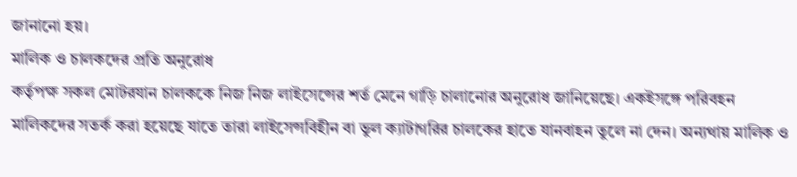জানানো হয়।
মালিক ও চালকদের প্রতি অনুরোধ
কর্তৃপক্ষ সকল মোটরযান চালককে নিজ নিজ লাইসেন্সের শর্ত মেনে গাড়ি চালানোর অনুরোধ জানিয়েছে। একইসঙ্গে পরিবহন মালিকদের সতর্ক করা হয়েছে যাতে তারা লাইসেন্সবিহীন বা ভুল ক্যাটাগরির চালকের হাতে যানবাহন তুলে না দেন। অন্যথায় মালিক ও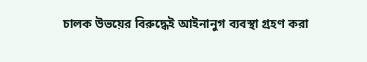চালক উভয়ের বিরুদ্ধেই আইনানুগ ব্যবস্থা গ্রহণ করা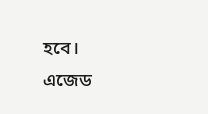হবে।
এজেড